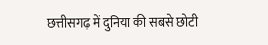छत्तीसगढ़ में दुनिया की सबसे छोटी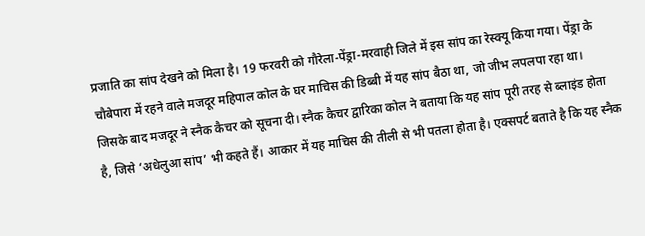प्रजाति का सांप देखने को मिला है। 19 फरवरी को गौरेला-पेंड्रा-मरवाही जिले में इस सांप का रेस्क्यू किया गया। पेंड्रा के चौबेपारा में रहने वाले मजदूर महिपाल कोल के घर माचिस की डिब्बी में यह सांप बैठा था, जो जीभ लपलपा रहा था। जिसके बाद मजदूर ने स्नैक कैचर को सूचना दी। स्नैक कैचर द्वारिका कोल ने बताया कि यह सांप पूरी तरह से ब्लाइंड होता है, जिसे ‘अधेलुआ सांप’ भी कहते हैं। आकार में यह माचिस की तीली से भी पतला होता है। एक्सपर्ट बताते है कि यह स्नैक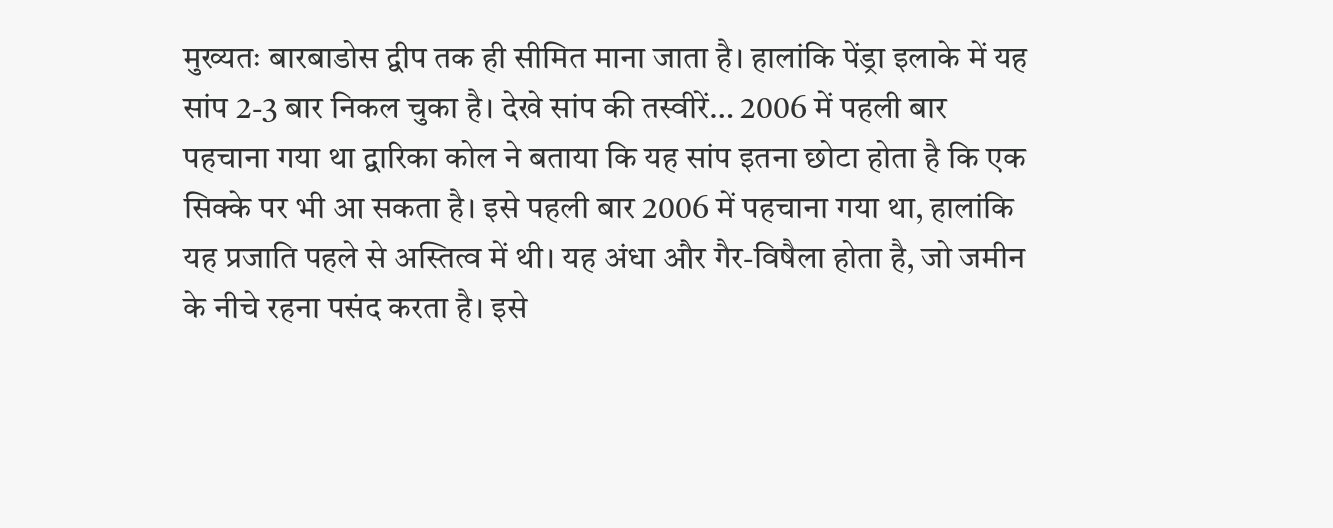मुख्यतः बारबाडोस द्वीप तक ही सीमित माना जाता है। हालांकि पेंड्रा इलाके में यह सांप 2-3 बार निकल चुका है। देखे सांप की तस्वीरें… 2006 में पहली बार पहचाना गया था द्वारिका कोल ने बताया कि यह सांप इतना छोटा होता है कि एक सिक्के पर भी आ सकता है। इसे पहली बार 2006 में पहचाना गया था, हालांकि यह प्रजाति पहले से अस्तित्व में थी। यह अंधा और गैर-विषैला होता है, जो जमीन के नीचे रहना पसंद करता है। इसे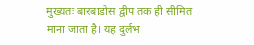मुख्यतः बारबाडोस द्वीप तक ही सीमित माना जाता है। यह दुर्लभ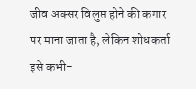जीव अक्सर विलुप्त होने की कगार पर माना जाता है, लेकिन शोधकर्ता इसे कभी-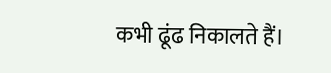कभी ढूंढ निकालते हैं।